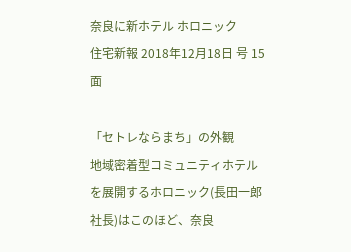奈良に新ホテル ホロニック
住宅新報 2018年12月18日 号 15面

「セトレならまち」の外観
地域密着型コミュニティホテルを展開するホロニック(長田一郎社長)はこのほど、奈良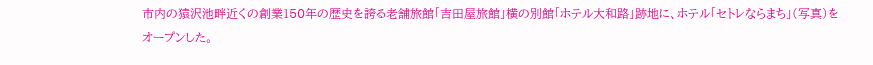市内の猿沢池畔近くの創業150年の歴史を誇る老舗旅館「吉田屋旅館」横の別館「ホテル大和路」跡地に、ホテル「セトレならまち」(写真)をオープンした。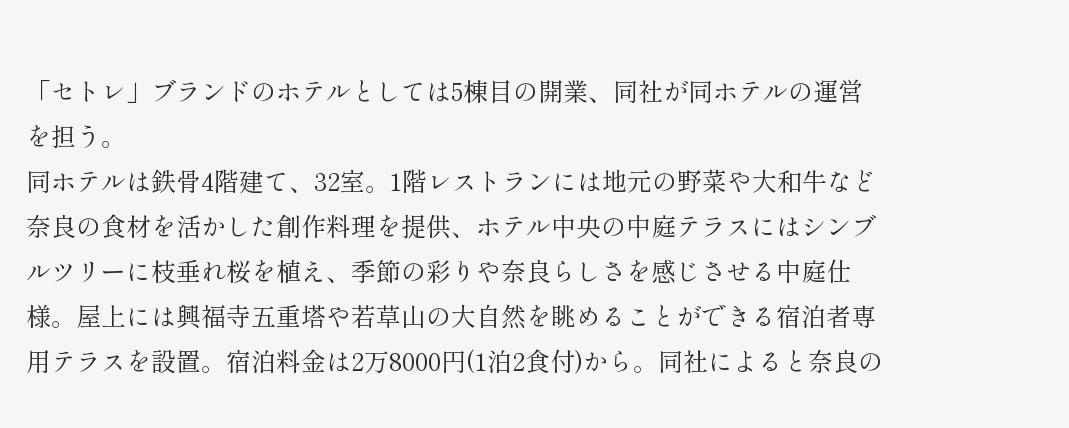「セトレ」ブランドのホテルとしては5棟目の開業、同社が同ホテルの運営を担う。
同ホテルは鉄骨4階建て、32室。1階レストランには地元の野菜や大和牛など奈良の食材を活かした創作料理を提供、ホテル中央の中庭テラスにはシンブルツリーに枝垂れ桜を植え、季節の彩りや奈良らしさを感じさせる中庭仕様。屋上には興福寺五重塔や若草山の大自然を眺めることができる宿泊者専用テラスを設置。宿泊料金は2万8000円(1泊2食付)から。同社によると奈良の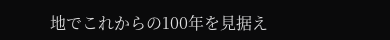地でこれからの100年を見据え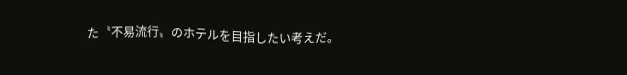た〝不易流行〟のホテルを目指したい考えだ。